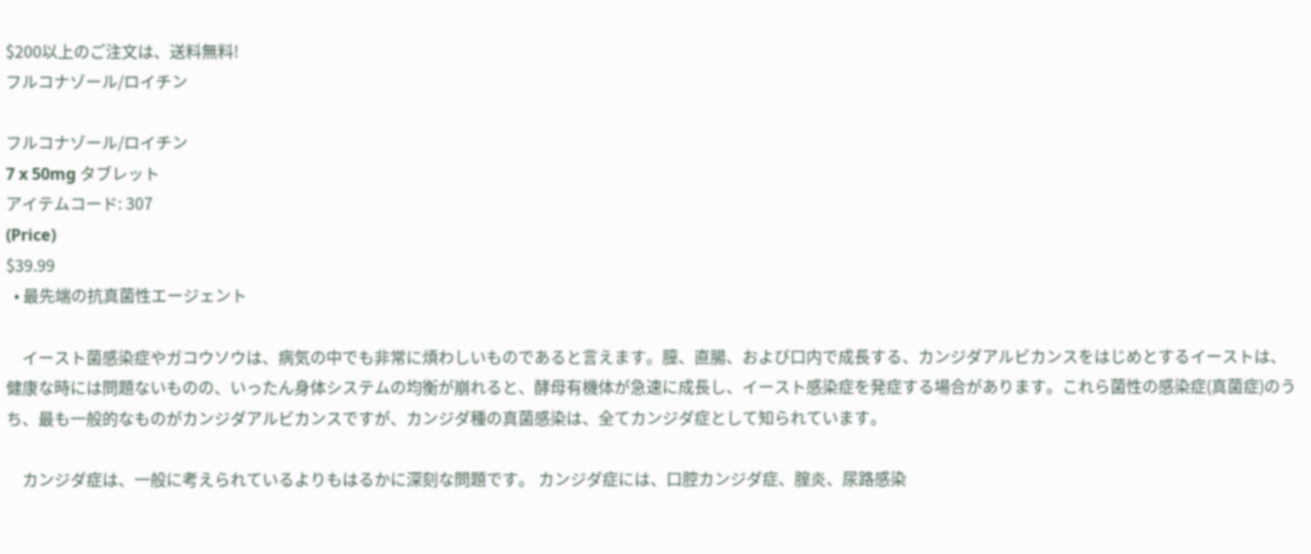$200以上のご注文は、送料無料!
フルコナゾール/ロイチン

フルコナゾール/ロイチン
7 x 50mg タブレット
アイテムコード: 307
(Price)
$39.99
  • 最先端の抗真菌性エージェント

    イースト菌感染症やガコウソウは、病気の中でも非常に煩わしいものであると言えます。膣、直腸、および口内で成長する、カンジダアルビカンスをはじめとするイーストは、健康な時には問題ないものの、いったん身体システムの均衡が崩れると、酵母有機体が急速に成長し、イースト感染症を発症する場合があります。これら菌性の感染症(真菌症)のうち、最も一般的なものがカンジダアルビカンスですが、カンジダ種の真菌感染は、全てカンジダ症として知られています。

    カンジダ症は、一般に考えられているよりもはるかに深刻な問題です。 カンジダ症には、口腔カンジダ症、腟炎、尿路感染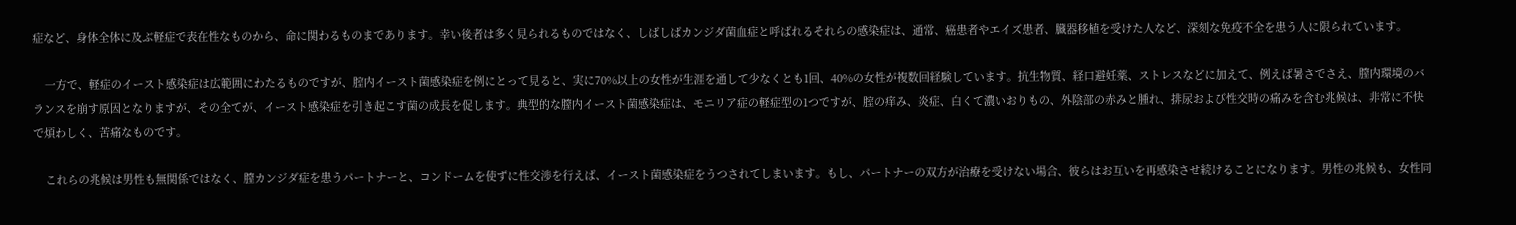症など、身体全体に及ぶ軽症で表在性なものから、命に関わるものまであります。幸い後者は多く見られるものではなく、しばしばカンジダ菌血症と呼ばれるそれらの感染症は、通常、癌患者やエイズ患者、臓器移植を受けた人など、深刻な免疫不全を患う人に限られています。

    一方で、軽症のイースト感染症は広範囲にわたるものですが、腟内イースト菌感染症を例にとって見ると、実に70%以上の女性が生涯を通して少なくとも1回、40%の女性が複数回経験しています。抗生物質、経口避妊薬、ストレスなどに加えて、例えば暑さでさえ、膣内環境のバランスを崩す原因となりますが、その全てが、イースト感染症を引き起こす菌の成長を促します。典型的な膣内イースト菌感染症は、モニリア症の軽症型の1つですが、腟の痒み、炎症、白くて濃いおりもの、外陰部の赤みと腫れ、排尿および性交時の痛みを含む兆候は、非常に不快で煩わしく、苦痛なものです。

    これらの兆候は男性も無関係ではなく、膣カンジダ症を患うパートナーと、コンドームを使ずに性交渉を行えば、イースト菌感染症をうつされてしまいます。もし、パートナーの双方が治療を受けない場合、彼らはお互いを再感染させ続けることになります。男性の兆候も、女性同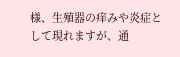様、生殖器の痒みや炎症として現れますが、通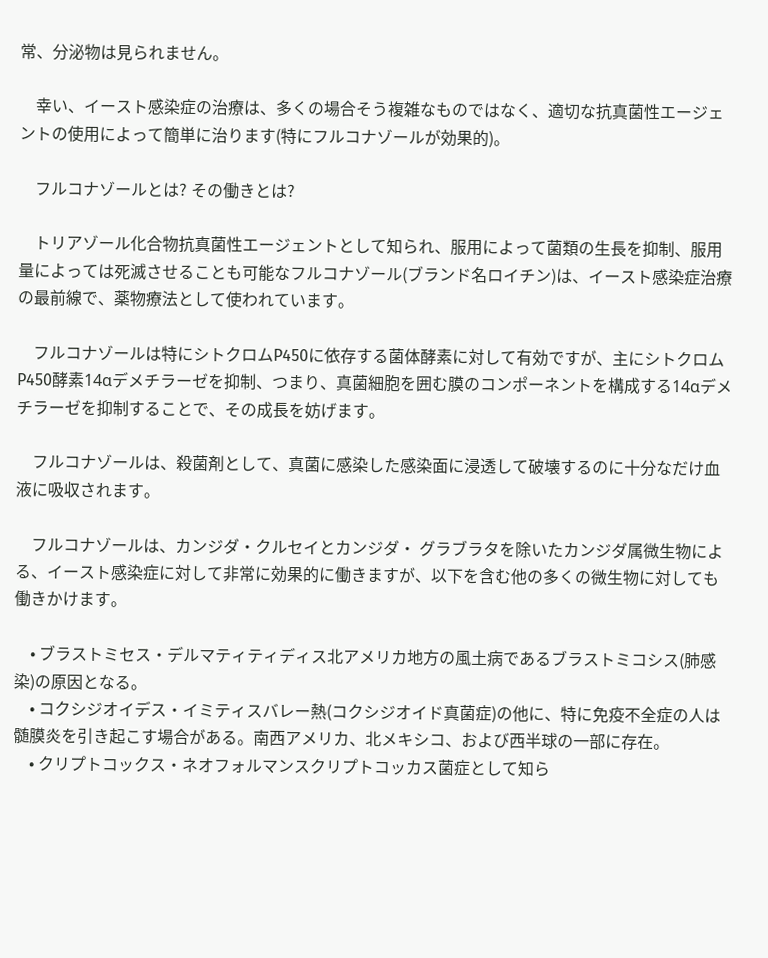常、分泌物は見られません。

    幸い、イースト感染症の治療は、多くの場合そう複雑なものではなく、適切な抗真菌性エージェントの使用によって簡単に治ります(特にフルコナゾールが効果的)。

    フルコナゾールとは? その働きとは?

    トリアゾール化合物抗真菌性エージェントとして知られ、服用によって菌類の生長を抑制、服用量によっては死滅させることも可能なフルコナゾール(ブランド名ロイチン)は、イースト感染症治療の最前線で、薬物療法として使われています。

    フルコナゾールは特にシトクロムP450に依存する菌体酵素に対して有効ですが、主にシトクロムP450酵素14αデメチラーゼを抑制、つまり、真菌細胞を囲む膜のコンポーネントを構成する14αデメチラーゼを抑制することで、その成長を妨げます。

    フルコナゾールは、殺菌剤として、真菌に感染した感染面に浸透して破壊するのに十分なだけ血液に吸収されます。

    フルコナゾールは、カンジダ・クルセイとカンジダ・ グラブラタを除いたカンジダ属微生物による、イースト感染症に対して非常に効果的に働きますが、以下を含む他の多くの微生物に対しても働きかけます。

    • ブラストミセス・デルマティティディス北アメリカ地方の風土病であるブラストミコシス(肺感染)の原因となる。
    • コクシジオイデス・イミティスバレー熱(コクシジオイド真菌症)の他に、特に免疫不全症の人は髄膜炎を引き起こす場合がある。南西アメリカ、北メキシコ、および西半球の一部に存在。
    • クリプトコックス・ネオフォルマンスクリプトコッカス菌症として知ら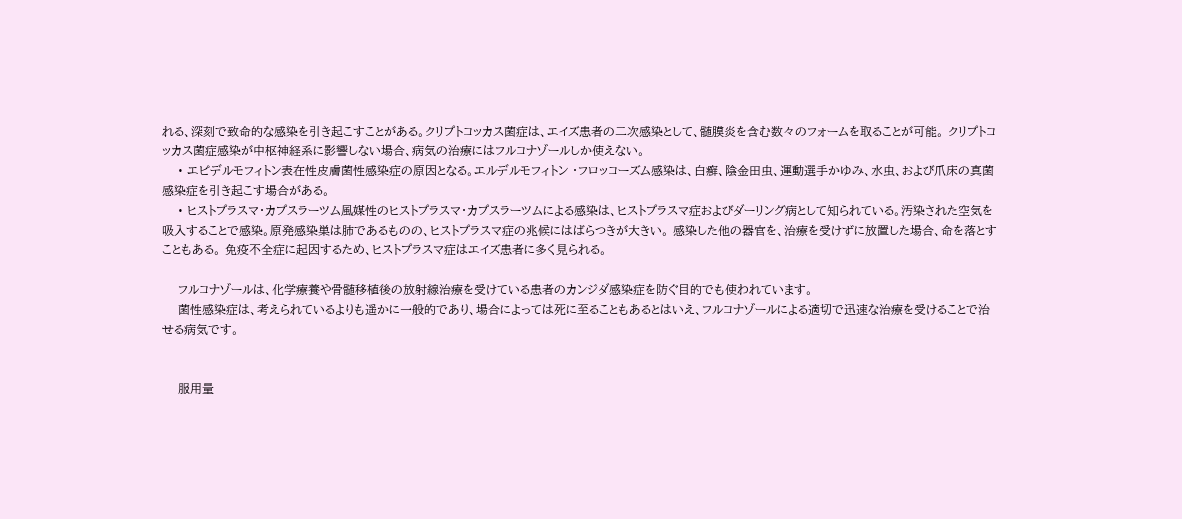れる、深刻で致命的な感染を引き起こすことがある。クリプトコッカス菌症は、エイズ患者の二次感染として、髄膜炎を含む数々のフォームを取ることが可能。 クリプトコッカス菌症感染が中枢神経系に影響しない場合、病気の治療にはフルコナゾールしか使えない。
    • エピデルモフィトン表在性皮膚菌性感染症の原因となる。エルデルモフィトン ・フロッコーズム感染は、白癬、陰金田虫、運動選手かゆみ、水虫、および爪床の真菌感染症を引き起こす場合がある。
    • ヒストプラスマ・カプスラーツム風媒性のヒストプラスマ・カプスラーツムによる感染は、ヒストプラスマ症およびダーリング病として知られている。汚染された空気を吸入することで感染。原発感染巣は肺であるものの、ヒストプラスマ症の兆候にはばらつきが大きい。 感染した他の器官を、治療を受けずに放置した場合、命を落とすこともある。 免疫不全症に起因するため、ヒストプラスマ症はエイズ患者に多く見られる。

    フルコナゾールは、化学療養や骨髄移植後の放射線治療を受けている患者のカンジダ感染症を防ぐ目的でも使われています。
    菌性感染症は、考えられているよりも遥かに一般的であり、場合によっては死に至ることもあるとはいえ、フルコナゾールによる適切で迅速な治療を受けることで治せる病気です。


    服用量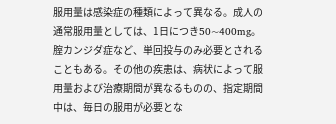服用量は感染症の種類によって異なる。成人の通常服用量としては、1日につき50~400mg。 腟カンジダ症など、単回投与のみ必要とされることもある。その他の疾患は、病状によって服用量および治療期間が異なるものの、指定期間中は、毎日の服用が必要とな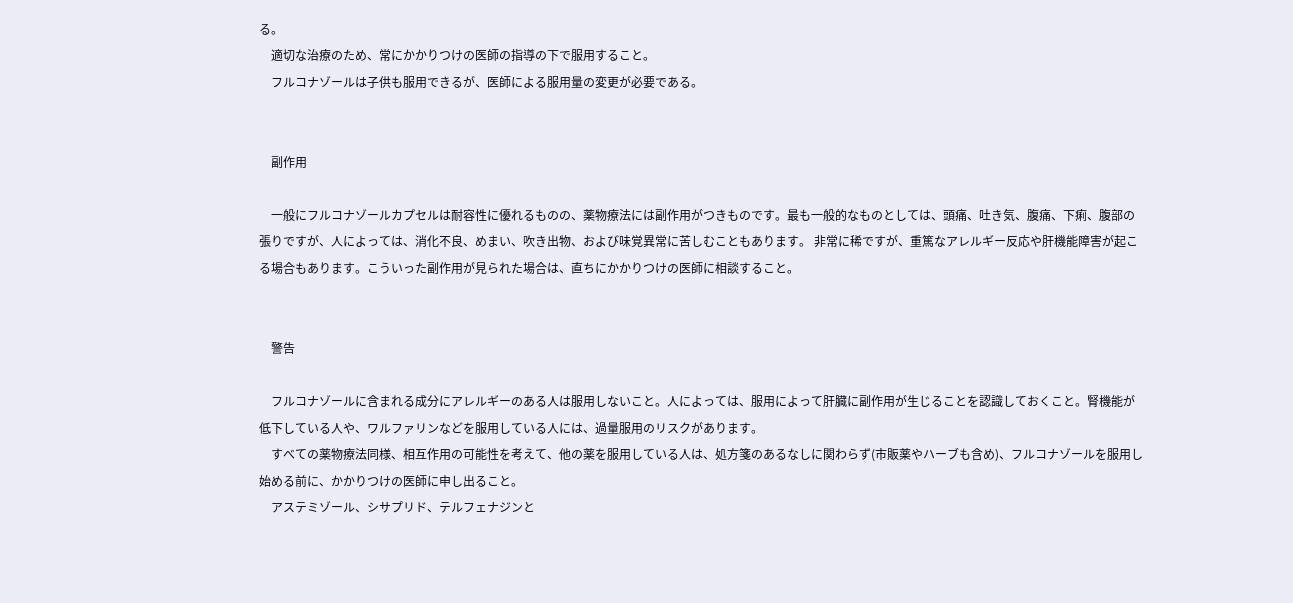る。
    適切な治療のため、常にかかりつけの医師の指導の下で服用すること。
    フルコナゾールは子供も服用できるが、医師による服用量の変更が必要である。


    副作用

    一般にフルコナゾールカプセルは耐容性に優れるものの、薬物療法には副作用がつきものです。最も一般的なものとしては、頭痛、吐き気、腹痛、下痢、腹部の張りですが、人によっては、消化不良、めまい、吹き出物、および味覚異常に苦しむこともあります。 非常に稀ですが、重篤なアレルギー反応や肝機能障害が起こる場合もあります。こういった副作用が見られた場合は、直ちにかかりつけの医師に相談すること。


    警告

    フルコナゾールに含まれる成分にアレルギーのある人は服用しないこと。人によっては、服用によって肝臓に副作用が生じることを認識しておくこと。腎機能が低下している人や、ワルファリンなどを服用している人には、過量服用のリスクがあります。
    すべての薬物療法同様、相互作用の可能性を考えて、他の薬を服用している人は、処方箋のあるなしに関わらず(市販薬やハーブも含め)、フルコナゾールを服用し始める前に、かかりつけの医師に申し出ること。
    アステミゾール、シサプリド、テルフェナジンと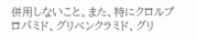併用しないこと。また、特にクロルプロパミド、グリベンクラミド、グリ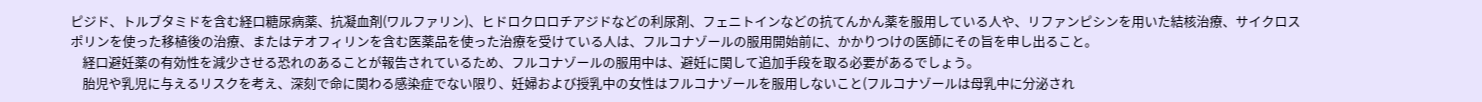ピジド、トルブタミドを含む経口糖尿病薬、抗凝血剤(ワルファリン)、ヒドロクロロチアジドなどの利尿剤、フェニトインなどの抗てんかん薬を服用している人や、リファンピシンを用いた結核治療、サイクロスポリンを使った移植後の治療、またはテオフィリンを含む医薬品を使った治療を受けている人は、フルコナゾールの服用開始前に、かかりつけの医師にその旨を申し出ること。
    経口避妊薬の有効性を減少させる恐れのあることが報告されているため、フルコナゾールの服用中は、避妊に関して追加手段を取る必要があるでしょう。
    胎児や乳児に与えるリスクを考え、深刻で命に関わる感染症でない限り、妊婦および授乳中の女性はフルコナゾールを服用しないこと(フルコナゾールは母乳中に分泌され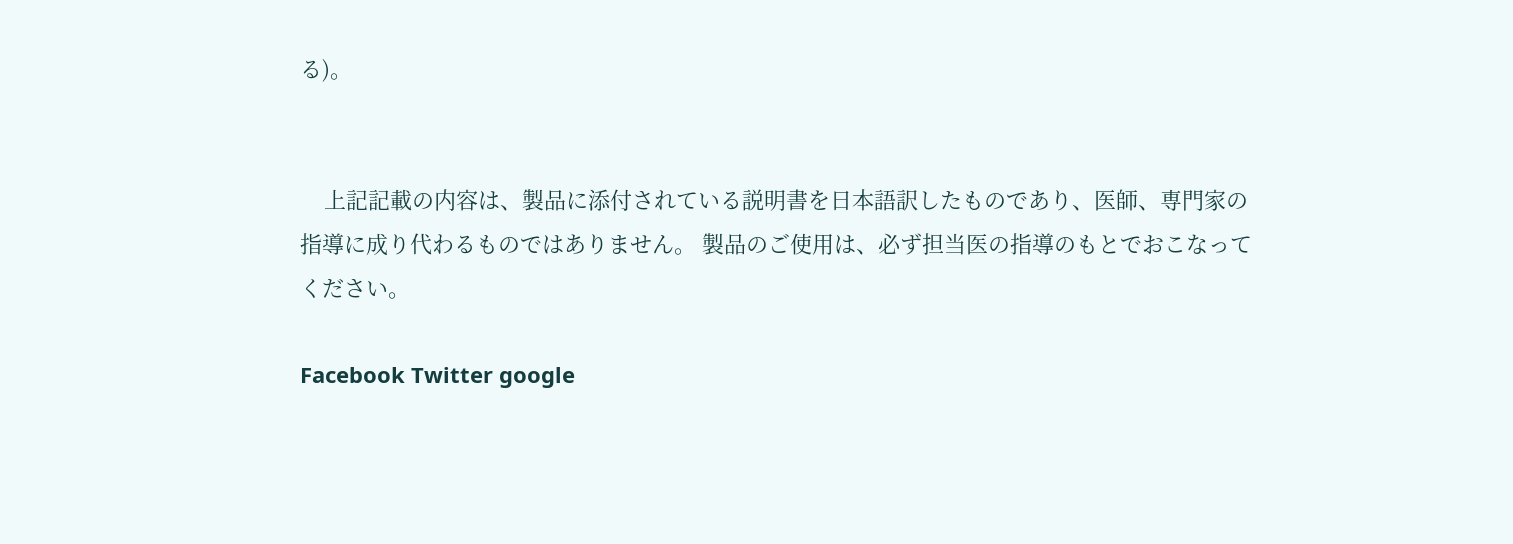る)。


    上記記載の内容は、製品に添付されている説明書を日本語訳したものであり、医師、専門家の指導に成り代わるものではありません。 製品のご使用は、必ず担当医の指導のもとでおこなってください。

Facebook Twitter google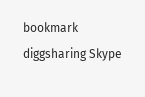bookmark diggsharing Skype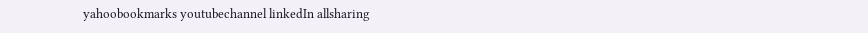yahoobookmarks youtubechannel linkedIn allsharing